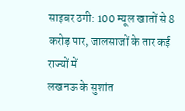साइबर ठगी: 100 म्यूल खातों से 8 करोड़ पार, जालसाजों के तार कई राज्यों में
लखनऊ के सुशांत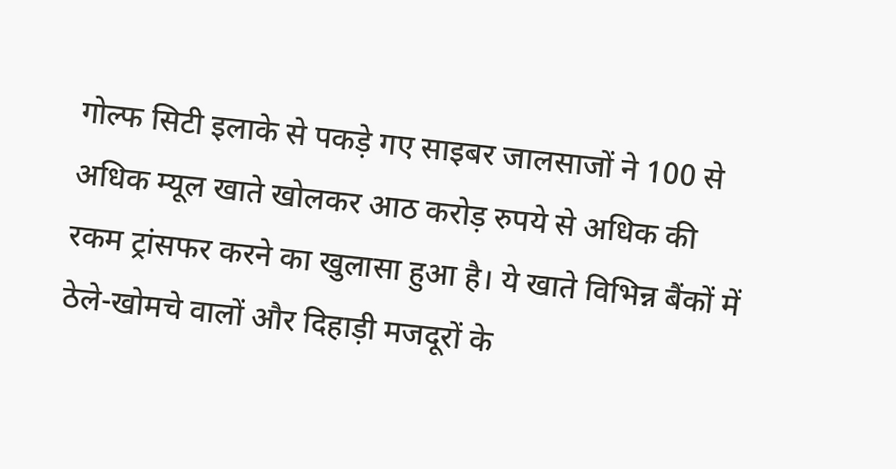गोल्फ सिटी इलाके से पकड़े गए साइबर जालसाजों ने 100 से अधिक म्यूल खाते खोलकर आठ करोड़ रुपये से अधिक की रकम ट्रांसफर करने का खुलासा हुआ है। ये खाते विभिन्न बैंकों में ठेले-खोमचे वालों और दिहाड़ी मजदूरों के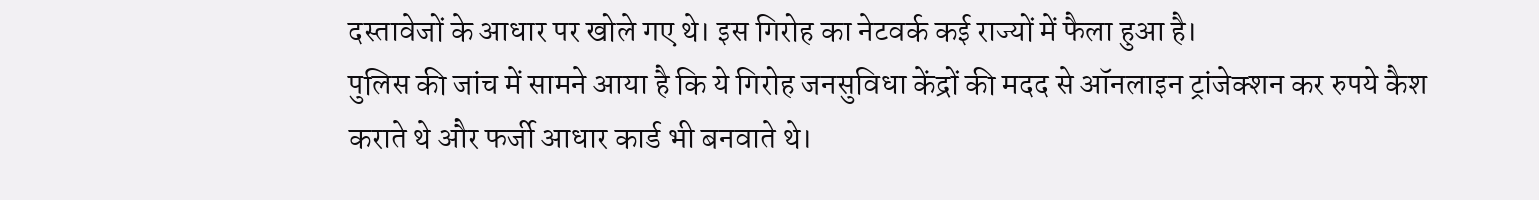दस्तावेजों के आधार पर खोले गए थे। इस गिरोह का नेटवर्क कई राज्यों में फैला हुआ है।
पुलिस की जांच में सामने आया है कि ये गिरोह जनसुविधा केंद्रों की मदद से ऑनलाइन ट्रांजेक्शन कर रुपये कैश कराते थे और फर्जी आधार कार्ड भी बनवाते थे।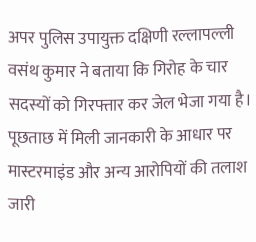अपर पुलिस उपायुक्त दक्षिणी रल्लापल्ली वसंथ कुमार ने बताया कि गिरोह के चार सदस्यों को गिरफ्तार कर जेल भेजा गया है। पूछताछ में मिली जानकारी के आधार पर मास्टरमाइंड और अन्य आरोपियों की तलाश जारी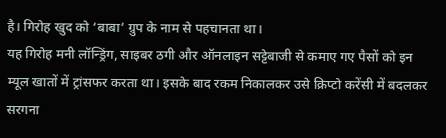है। गिरोह खुद को ‘बाबा’ ग्रुप के नाम से पहचानता था।
यह गिरोह मनी लॉन्ड्रिंग, साइबर ठगी और ऑनलाइन सट्टेबाजी से कमाए गए पैसों को इन म्यूल खातों में ट्रांसफर करता था। इसके बाद रकम निकालकर उसे क्रिप्टो करेंसी में बदलकर सरगना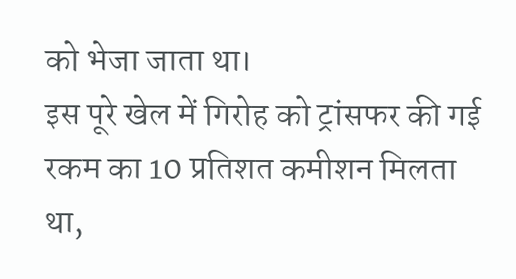को भेजा जाता था।
इस पूरे खेल में गिरोह को ट्रांसफर की गई रकम का 10 प्रतिशत कमीशन मिलता था,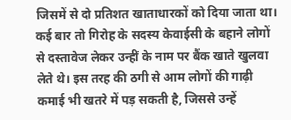जिसमें से दो प्रतिशत खाताधारकों को दिया जाता था। कई बार तो गिरोह के सदस्य केवाईसी के बहाने लोगों से दस्तावेज लेकर उन्हीं के नाम पर बैंक खाते खुलवा लेते थे। इस तरह की ठगी से आम लोगों की गाढ़ी कमाई भी खतरे में पड़ सकती है, जिससे उन्हें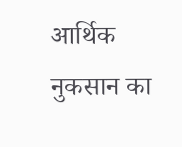आर्थिक नुकसान का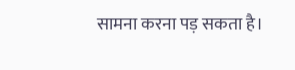सामना करना पड़ सकता है।